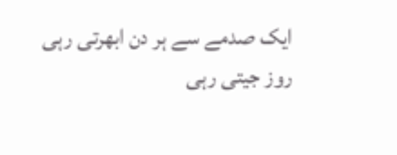ایک صدمے سے ہر دن ابھرتی رہی
روز جیتی رہی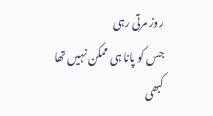روز مرتی رہی
جس کو پانا ہی ممکن نہیں تھا کبھی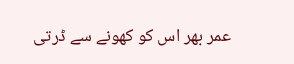عمر بھر اس کو کھونے سے ڈرتی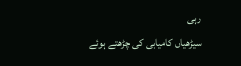رہی
سیڑھیاں کامیابی کی چڑھتے ہوئے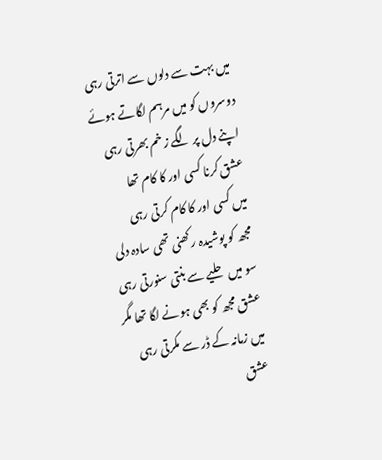میں بہت سے دلوں سے اترتی رہی
دوسروں کو میں مرہم لگاتے ہوئے
اپنے دل پر لگے زخم بھرتی رہی
عشق کرنا کسی اور کا کام تھا
میں کسی اور کا کام کرتی رہی
مجھ کو پوشیدہ رکھنی تھی سادہ دلی
سو میں حلیے سے بنتی سنورتی رہی
عشق مجھ کو بھی ہونے لگا تھا مگر
میں زمانہ کے ڈر سے مکرتی رہی
عشق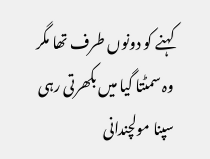کہنے کو دونوں طرف تھا مگر
وہ سمٹتا گیا میں بکھرتی رہی
سپنا مولچندانی